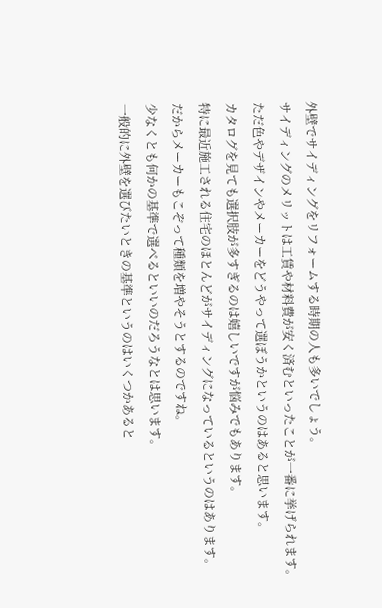外壁でサイディングをリフォームする時期の人も多いでしょう。
サイディングのメリットは工賃や材料費が安く済むといったことが一番に挙げられます。
ただ色やデザインやメーカーをどうやって選ぼうかというのはあると思います。
カタログを見ても選択肢が多すぎるのは嬉しいですが悩みでもあります。
特に最近施工される住宅のほとんどがサイディングになっているというのはあります。
だからメーカーもこぞって種類を増やそうとするのですね。
少なくとも何かの基準で選べるといいのだろうなとは思います。
一般的に外壁を選びたいときの基準というのはいくつかあると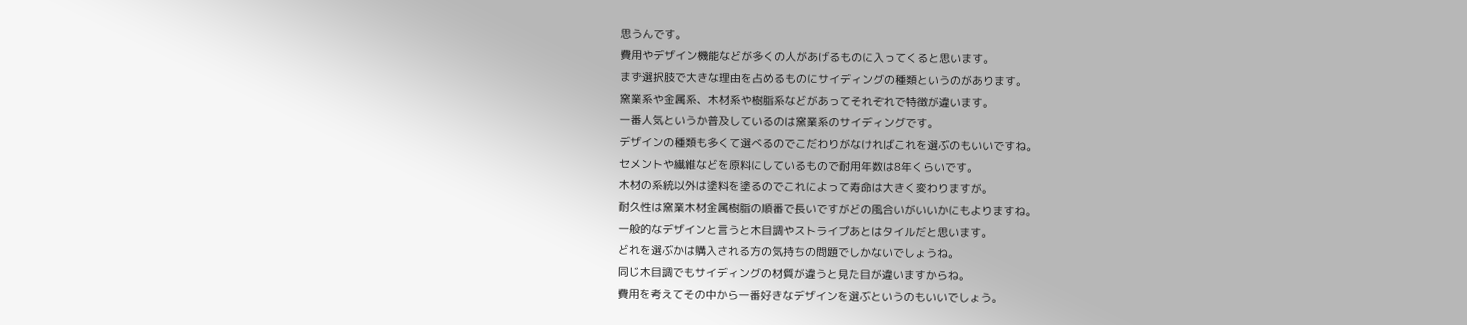思うんです。
費用やデザイン機能などが多くの人があげるものに入ってくると思います。
まず選択肢で大きな理由を占めるものにサイディングの種類というのがあります。
窯業系や金属系、木材系や樹脂系などがあってそれぞれで特徴が違います。
一番人気というか普及しているのは窯業系のサイディングです。
デザインの種類も多くて選べるのでこだわりがなければこれを選ぶのもいいですね。
セメントや繊維などを原料にしているもので耐用年数は8年くらいです。
木材の系統以外は塗料を塗るのでこれによって寿命は大きく変わりますが。
耐久性は窯業木材金属樹脂の順番で長いですがどの風合いがいいかにもよりますね。
一般的なデザインと言うと木目調やストライプあとはタイルだと思います。
どれを選ぶかは購入される方の気持ちの問題でしかないでしょうね。
同じ木目調でもサイディングの材質が違うと見た目が違いますからね。
費用を考えてその中から一番好きなデザインを選ぶというのもいいでしょう。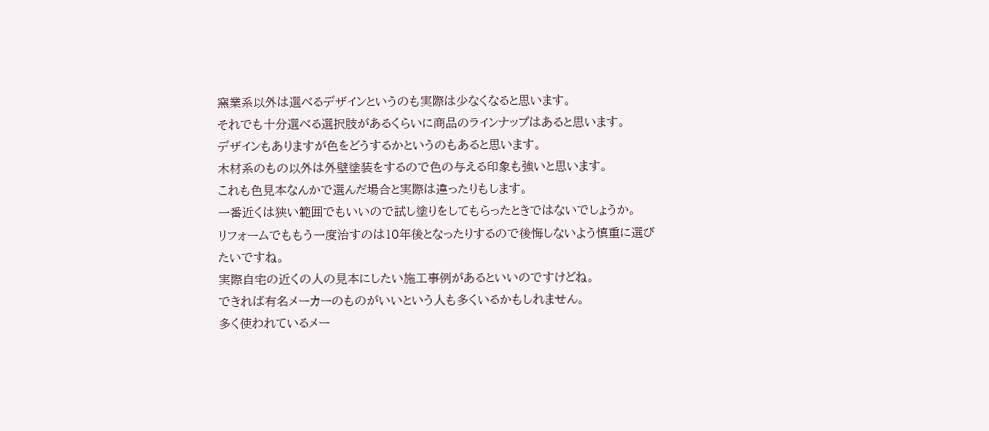窯業系以外は選べるデザインというのも実際は少なくなると思います。
それでも十分選べる選択肢があるくらいに商品のラインナップはあると思います。
デザインもありますが色をどうするかというのもあると思います。
木材系のもの以外は外壁塗装をするので色の与える印象も強いと思います。
これも色見本なんかで選んだ場合と実際は違ったりもします。
一番近くは狭い範囲でもいいので試し塗りをしてもらったときではないでしょうか。
リフォームでももう一度治すのは10年後となったりするので後悔しないよう慎重に選びたいですね。
実際自宅の近くの人の見本にしたい施工事例があるといいのですけどね。
できれば有名メーカーのものがいいという人も多くいるかもしれません。
多く使われているメー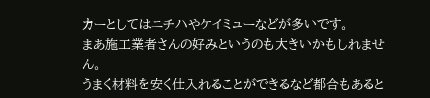カーとしてはニチハやケイミューなどが多いです。
まあ施工業者さんの好みというのも大きいかもしれません。
うまく材料を安く仕入れることができるなど都合もあると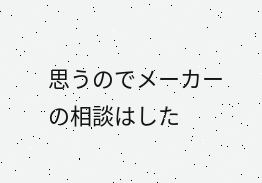思うのでメーカーの相談はした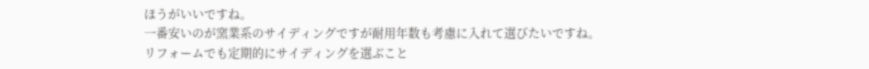ほうがいいですね。
一番安いのが窯業系のサイディングですが耐用年数も考慮に入れて選びたいですね。
リフォームでも定期的にサイディングを選ぶこと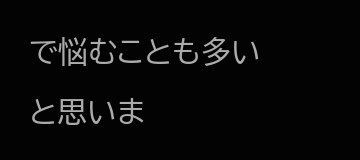で悩むことも多いと思いま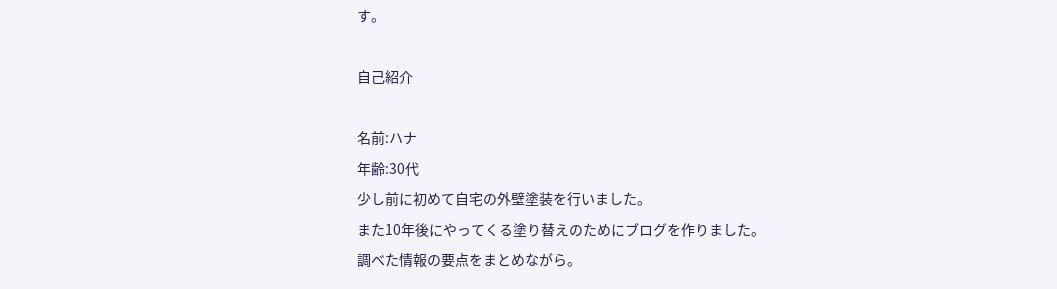す。

自己紹介

名前:ハナ
年齢:30代
少し前に初めて自宅の外壁塗装を行いました。
また10年後にやってくる塗り替えのためにブログを作りました。
調べた情報の要点をまとめながら。